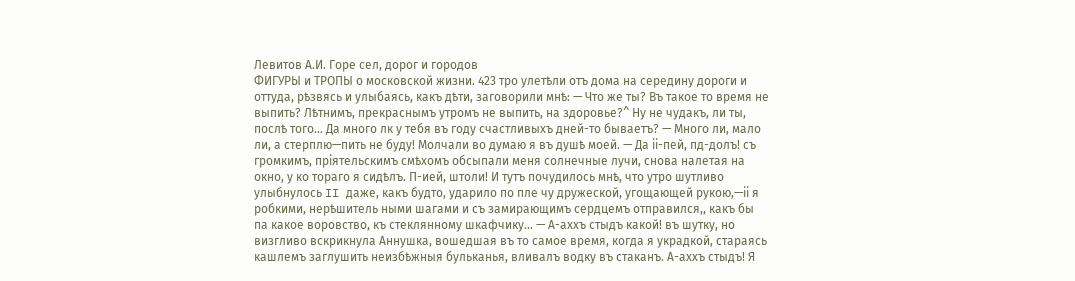Левитов А.И. Горе сел, дорог и городов
ФИГУРЫ и ТРОПЫ о московской жизни. 423 тро улетѣли отъ дома на середину дороги и оттуда, рѣзвясь и улыбаясь, какъ дѣти, заговорили мнѣ: — Что же ты? Въ такое то время не выпить? Лѣтнимъ, прекраснымъ утромъ не выпить, на здоровье?^ Ну не чудакъ, ли ты, послѣ того... Да много лк у тебя въ году счастливыхъ дней-то бываетъ? — Много ли, мало ли, а стерплю—пить не буду! Молчали во думаю я въ душѣ моей. — Да іі-пей, пд-долъ! съ громкимъ, пріятельскимъ смѣхомъ обсыпали меня солнечные лучи, снова налетая на окно, у ко тораго я сидѣлъ. П-ией, штоли! И тутъ почудилось мнѣ, что утро шутливо улыбнулось II даже, какъ будто, ударило по пле чу дружеской, угощающей рукою,—іі я робкими, нерѣшитель ными шагами и съ замирающимъ сердцемъ отправился,, какъ бы па какое воровство, къ стеклянному шкафчику... — А-аххъ стыдъ какой! въ шутку, но визгливо вскрикнула Аннушка, вошедшая въ то самое время, когда я украдкой, стараясь кашлемъ заглушить неизбѣжныя бульканья, вливалъ водку въ стаканъ. А-аххъ стыдъ! Я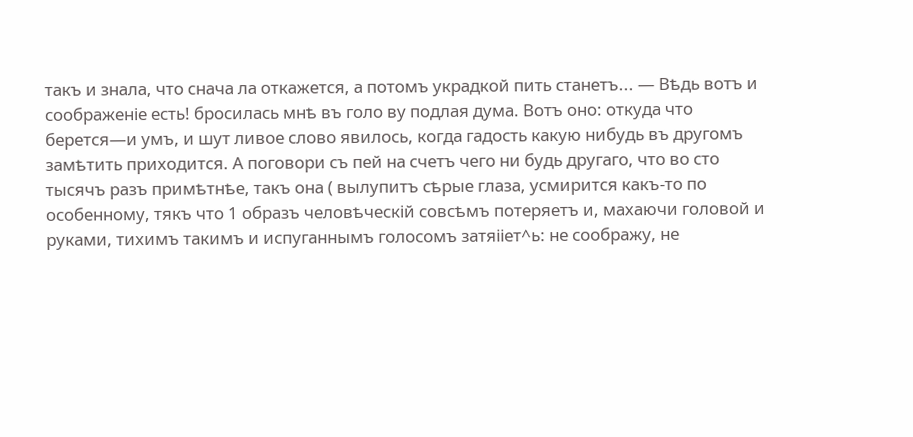такъ и знала, что снача ла откажется, а потомъ украдкой пить станетъ... — Вѣдь вотъ и соображеніе есть! бросилась мнѣ въ голо ву подлая дума. Вотъ оно: откуда что берется—и умъ, и шут ливое слово явилось, когда гадость какую нибудь въ другомъ замѣтить приходится. А поговори съ пей на счетъ чего ни будь другаго, что во сто тысячъ разъ примѣтнѣе, такъ она ( вылупитъ сѣрые глаза, усмирится какъ-то по особенному, тякъ что 1 образъ человѣческій совсѣмъ потеряетъ и, махаючи головой и руками, тихимъ такимъ и испуганнымъ голосомъ затяііет^ь: не соображу, не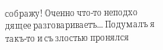сображу! Оченно что-то неподхо дящее разговариваетъ... Подумалъ я такъ-то и съ злостью пронялся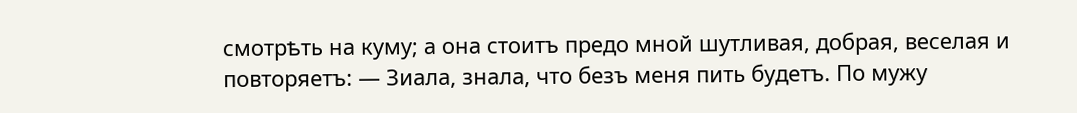смотрѣть на куму; а она стоитъ предо мной шутливая, добрая, веселая и повторяетъ: — Зиала, знала, что безъ меня пить будетъ. По мужу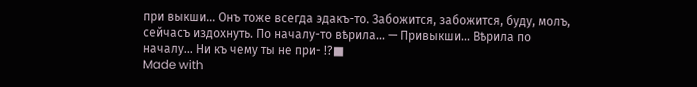при выкши... Онъ тоже всегда эдакъ-то. Забожится, забожится, буду, молъ, сейчасъ издохнуть. По началу-то вѣрила... — Привыкши... Вѣрила по началу... Ни къ чему ты не при- !?■
Made with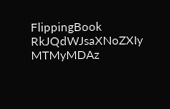FlippingBook
RkJQdWJsaXNoZXIy MTMyMDAz